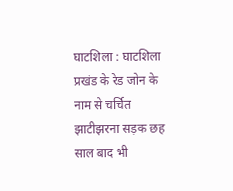घाटशिला : घाटशिला प्रखंड के रेड जोन के नाम से चर्चित झाटीझरना सड़क छह साल बाद भी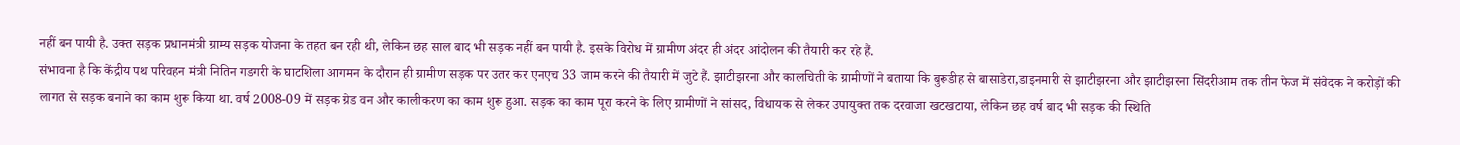नहीं बन पायी है. उक्त सड़क प्रधानमंत्री ग्राम्य सड़क योजना के तहत बन रही थी, लेकिन छह साल बाद भी सड़क नहीं बन पायी है. इसके विरोध में ग्रामीण अंदर ही अंदर आंदोलन की तैयारी कर रहे हैं.
संभावना है कि केंद्रीय पथ परिवहन मंत्री नितिन गडगरी के घाटशिला आगमन के दौरान ही ग्रामीण सड़क पर उतर कर एनएच 33 जाम करने की तैयारी में जुटे हैं. झाटीझरना और कालचिती के ग्रामीणों ने बताया कि बुरूडीह से बासाडेरा,डाइनमारी से झाटीझरना और झाटीझरना सिंदरीआम तक तीन फेज में संवेदक ने करोड़ों की लागत से सड़क बनाने का काम शुरू किया था. वर्ष 2008-09 में सड़क ग्रेड वन और कालीकरण का काम शुरू हुआ. सड़क का काम पूरा करने के लिए ग्रामीणों ने सांसद, विधायक से लेकर उपायुक्त तक दरवाजा खटखटाया, लेकिन छह वर्ष बाद भी सड़क की स्थिति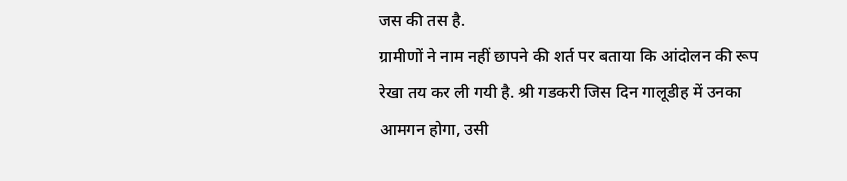जस की तस है.
ग्रामीणों ने नाम नहीं छापने की शर्त पर बताया कि आंदोलन की रूप रेखा तय कर ली गयी है. श्री गडकरी जिस दिन गालूडीह में उनका आमगन होगा, उसी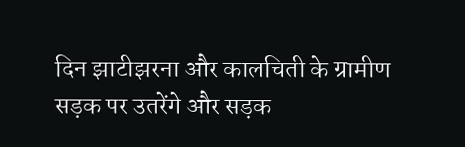दिन झाटीझरना और कालचिती के ग्रामीण सड़क पर उतरेंगे और सड़क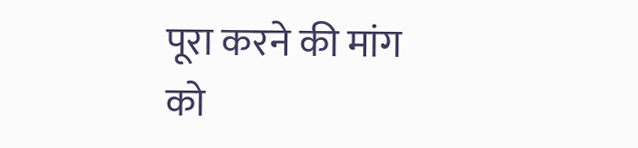पूरा करने की मांग को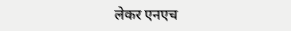लेकर एनएच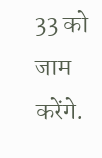33 को जाम करेंगे.